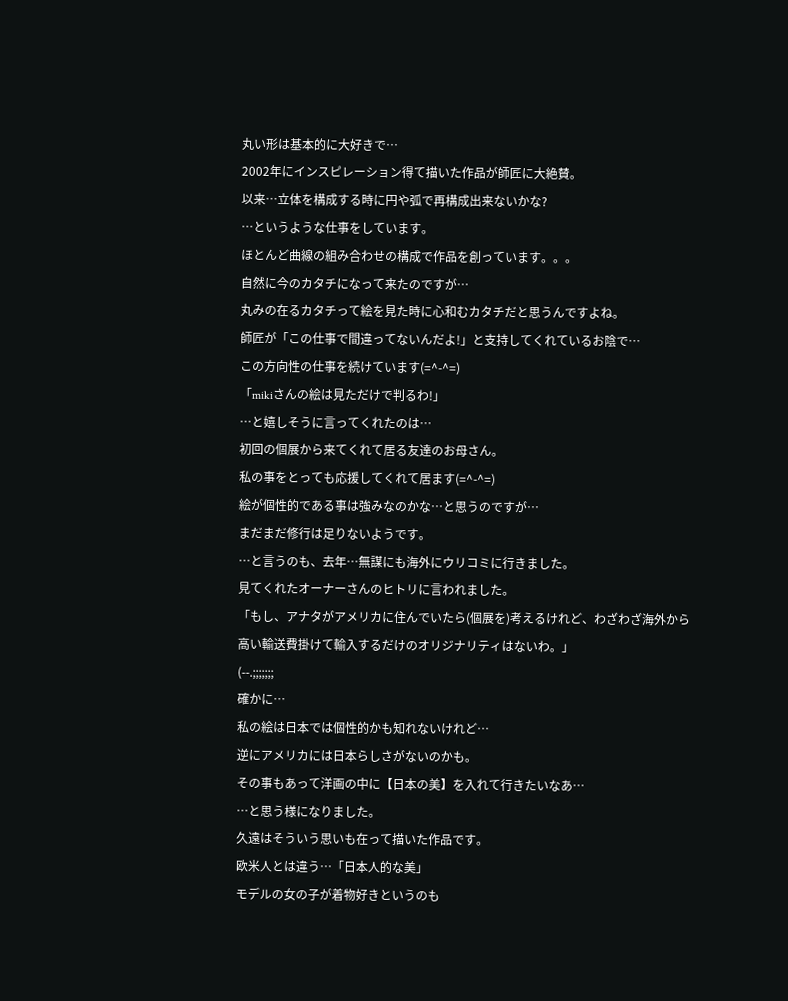丸い形は基本的に大好きで…
2002年にインスピレーション得て描いた作品が師匠に大絶賛。
以来…立体を構成する時に円や弧で再構成出来ないかな?
…というような仕事をしています。
ほとんど曲線の組み合わせの構成で作品を創っています。。。
自然に今のカタチになって来たのですが…
丸みの在るカタチって絵を見た時に心和むカタチだと思うんですよね。
師匠が「この仕事で間違ってないんだよ!」と支持してくれているお陰で…
この方向性の仕事を続けています(=^-^=)
「mikiさんの絵は見ただけで判るわ!」
…と嬉しそうに言ってくれたのは…
初回の個展から来てくれて居る友達のお母さん。
私の事をとっても応援してくれて居ます(=^-^=)
絵が個性的である事は強みなのかな…と思うのですが…
まだまだ修行は足りないようです。
…と言うのも、去年…無謀にも海外にウリコミに行きました。
見てくれたオーナーさんのヒトリに言われました。
「もし、アナタがアメリカに住んでいたら(個展を)考えるけれど、わざわざ海外から高い輸送費掛けて輸入するだけのオリジナリティはないわ。」
(--.;;;;;;;
確かに…
私の絵は日本では個性的かも知れないけれど…
逆にアメリカには日本らしさがないのかも。
その事もあって洋画の中に【日本の美】を入れて行きたいなあ…
…と思う様になりました。
久遠はそういう思いも在って描いた作品です。
欧米人とは違う…「日本人的な美」
モデルの女の子が着物好きというのも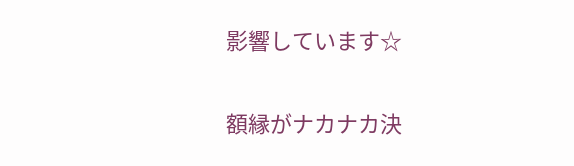影響しています☆

額縁がナカナカ決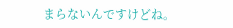まらないんですけどね。